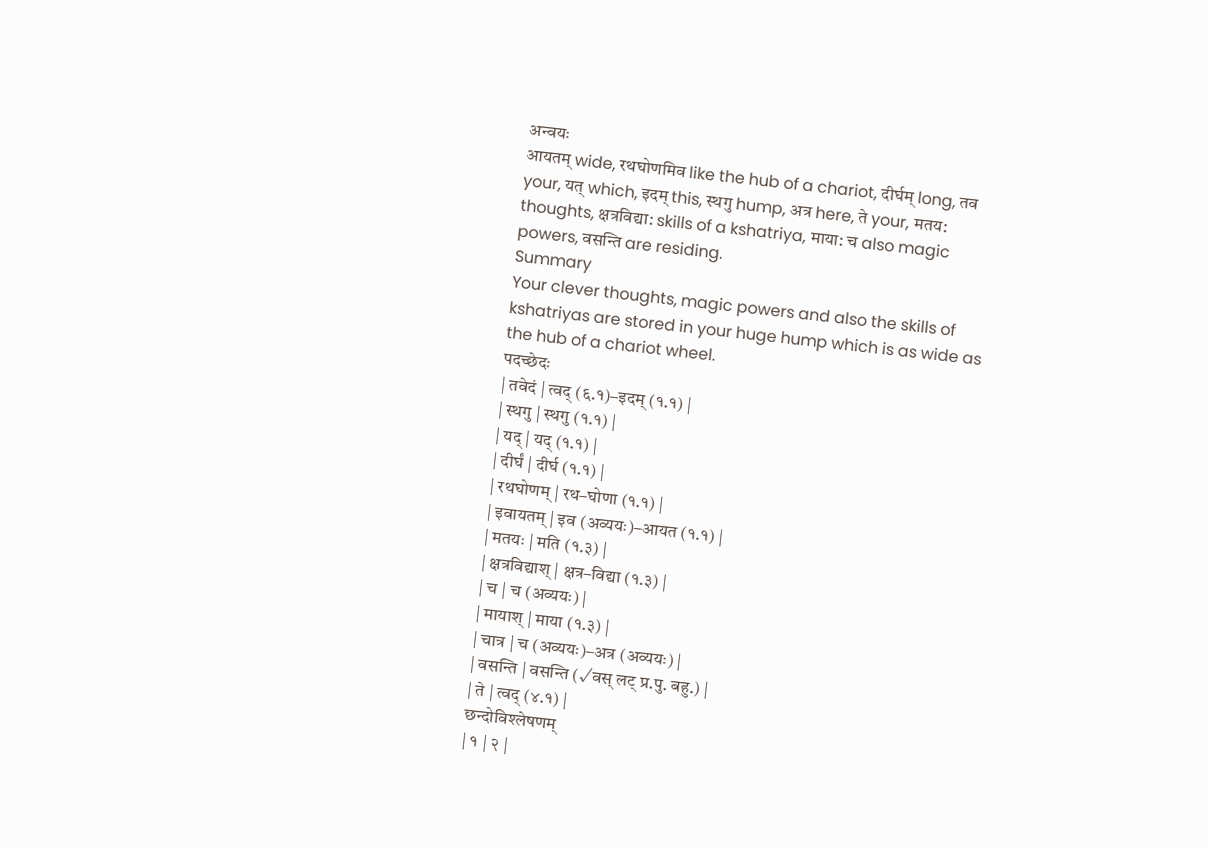अन्वयः
आयतम् wide, रथघोणमिव like the hub of a chariot, दीर्घम् long, तव your, यत् which, इदम् this, स्थगु hump, अत्र here, ते your, मतय: thoughts, क्षत्रविद्या: skills of a kshatriya, माया: च also magic powers, वसन्ति are residing.
Summary
Your clever thoughts, magic powers and also the skills of kshatriyas are stored in your huge hump which is as wide as the hub of a chariot wheel.
पदच्छेदः
| तवेदं | त्वद् (६.१)–इदम् (१.१) |
| स्थगु | स्थगु (१.१) |
| यद् | यद् (१.१) |
| दीर्घं | दीर्घ (१.१) |
| रथघोणम् | रथ–घोणा (१.१) |
| इवायतम् | इव (अव्ययः)–आयत (१.१) |
| मतयः | मति (१.३) |
| क्षत्रविद्याश् | क्षत्र–विद्या (१.३) |
| च | च (अव्ययः) |
| मायाश् | माया (१.३) |
| चात्र | च (अव्ययः)–अत्र (अव्ययः) |
| वसन्ति | वसन्ति (√वस् लट् प्र.पु. बहु.) |
| ते | त्वद् (४.१) |
छन्दोविश्लेषणम्
| १ | २ |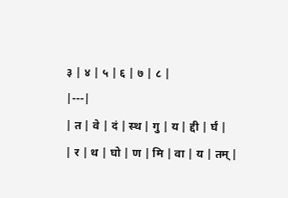३ | ४ | ५ | ६ | ७ | ८ |
|---|
| त | वे | दं | स्थ | गु | य | द्दी | र्घं |
| र | थ | घो | ण | मि | वा | य | तम् |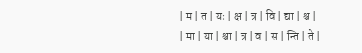| म | त | यः | क्ष | त्र | वि | द्या | श्च |
| मा | या | श्चा | त्र | व | स | न्ति | ते |